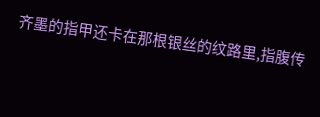齐墨的指甲还卡在那根银丝的纹路里,指腹传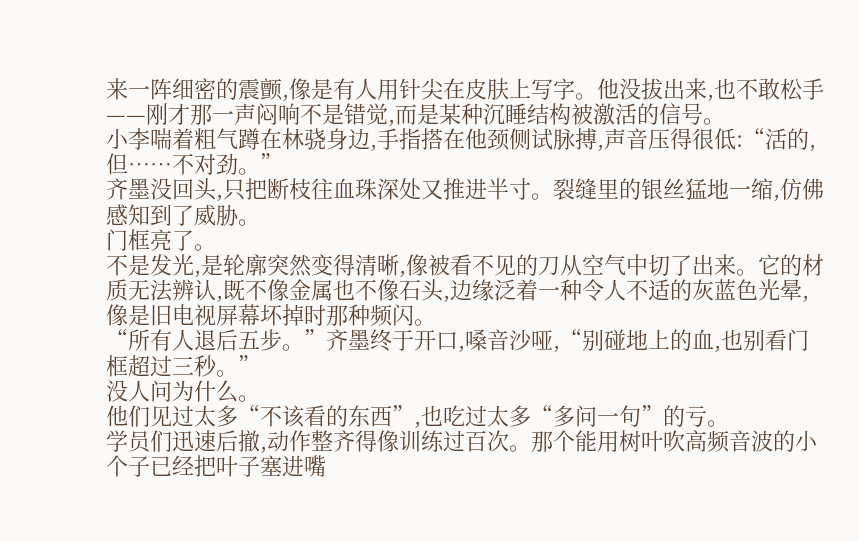来一阵细密的震颤,像是有人用针尖在皮肤上写字。他没拔出来,也不敢松手——刚才那一声闷响不是错觉,而是某种沉睡结构被激活的信号。
小李喘着粗气蹲在林骁身边,手指搭在他颈侧试脉搏,声音压得很低:“活的,但……不对劲。”
齐墨没回头,只把断枝往血珠深处又推进半寸。裂缝里的银丝猛地一缩,仿佛感知到了威胁。
门框亮了。
不是发光,是轮廓突然变得清晰,像被看不见的刀从空气中切了出来。它的材质无法辨认,既不像金属也不像石头,边缘泛着一种令人不适的灰蓝色光晕,像是旧电视屏幕坏掉时那种频闪。
“所有人退后五步。”齐墨终于开口,嗓音沙哑,“别碰地上的血,也别看门框超过三秒。”
没人问为什么。
他们见过太多“不该看的东西”,也吃过太多“多问一句”的亏。
学员们迅速后撤,动作整齐得像训练过百次。那个能用树叶吹高频音波的小个子已经把叶子塞进嘴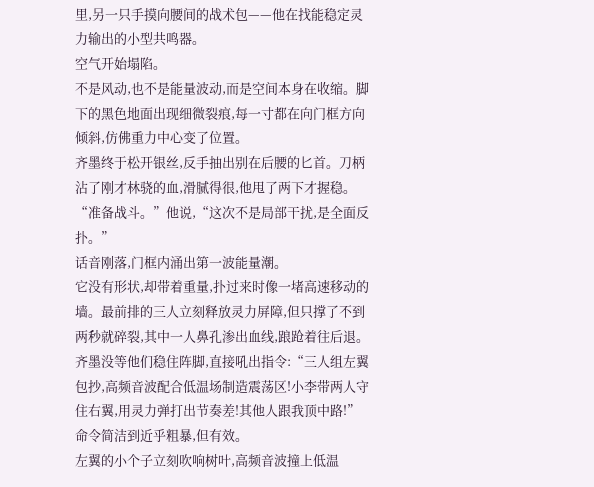里,另一只手摸向腰间的战术包——他在找能稳定灵力输出的小型共鸣器。
空气开始塌陷。
不是风动,也不是能量波动,而是空间本身在收缩。脚下的黑色地面出现细微裂痕,每一寸都在向门框方向倾斜,仿佛重力中心变了位置。
齐墨终于松开银丝,反手抽出别在后腰的匕首。刀柄沾了刚才林骁的血,滑腻得很,他甩了两下才握稳。
“准备战斗。”他说,“这次不是局部干扰,是全面反扑。”
话音刚落,门框内涌出第一波能量潮。
它没有形状,却带着重量,扑过来时像一堵高速移动的墙。最前排的三人立刻释放灵力屏障,但只撑了不到两秒就碎裂,其中一人鼻孔渗出血线,踉跄着往后退。
齐墨没等他们稳住阵脚,直接吼出指令:“三人组左翼包抄,高频音波配合低温场制造震荡区!小李带两人守住右翼,用灵力弹打出节奏差!其他人跟我顶中路!”
命令简洁到近乎粗暴,但有效。
左翼的小个子立刻吹响树叶,高频音波撞上低温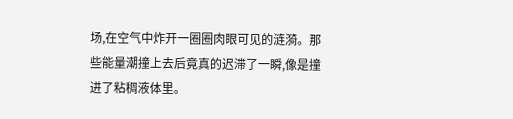场,在空气中炸开一圈圈肉眼可见的涟漪。那些能量潮撞上去后竟真的迟滞了一瞬,像是撞进了粘稠液体里。